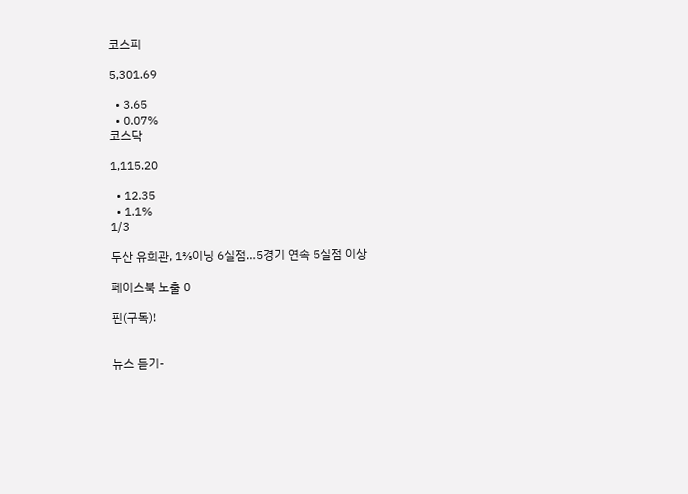코스피

5,301.69

  • 3.65
  • 0.07%
코스닥

1,115.20

  • 12.35
  • 1.1%
1/3

두산 유희관, 1⅔이닝 6실점…5경기 연속 5실점 이상

페이스북 노출 0

핀(구독)!


뉴스 듣기-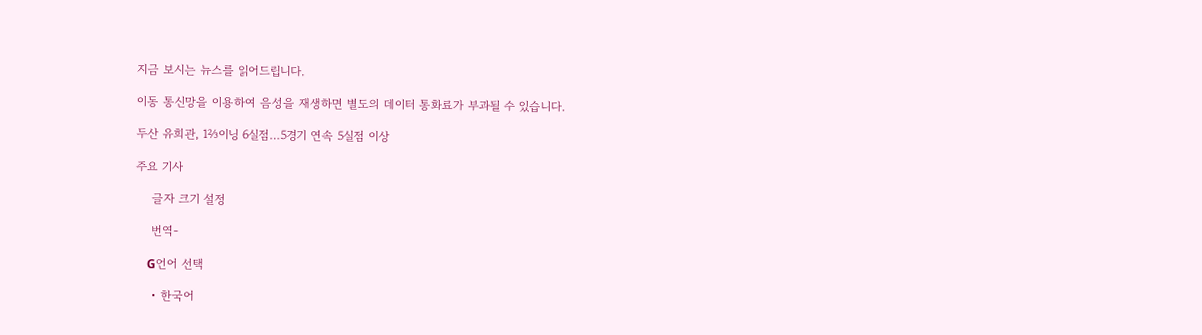지금 보시는 뉴스를 읽어드립니다.

이동 통신망을 이용하여 음성을 재생하면 별도의 데이터 통화료가 부과될 수 있습니다.

두산 유희관, 1⅔이닝 6실점…5경기 연속 5실점 이상

주요 기사

    글자 크기 설정

    번역-

    G언어 선택

    • 한국어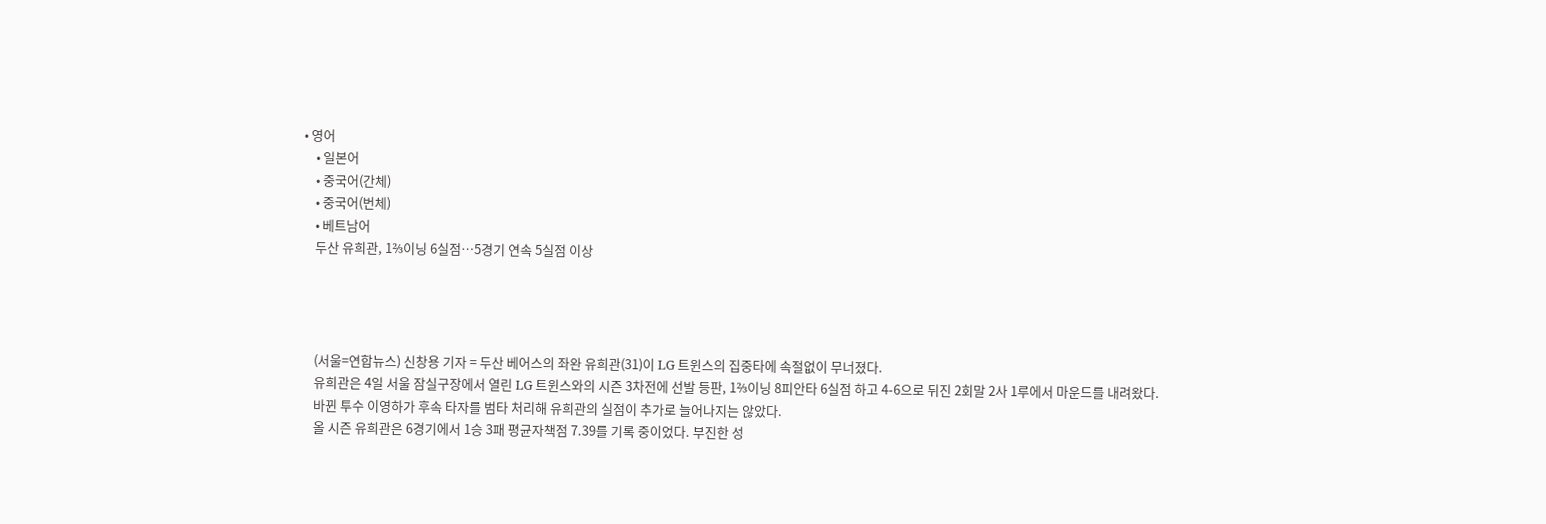• 영어
    • 일본어
    • 중국어(간체)
    • 중국어(번체)
    • 베트남어
    두산 유희관, 1⅔이닝 6실점…5경기 연속 5실점 이상




    (서울=연합뉴스) 신창용 기자 = 두산 베어스의 좌완 유희관(31)이 LG 트윈스의 집중타에 속절없이 무너졌다.
    유희관은 4일 서울 잠실구장에서 열린 LG 트윈스와의 시즌 3차전에 선발 등판, 1⅔이닝 8피안타 6실점 하고 4-6으로 뒤진 2회말 2사 1루에서 마운드를 내려왔다.
    바뀐 투수 이영하가 후속 타자를 범타 처리해 유희관의 실점이 추가로 늘어나지는 않았다.
    올 시즌 유희관은 6경기에서 1승 3패 평균자책점 7.39를 기록 중이었다. 부진한 성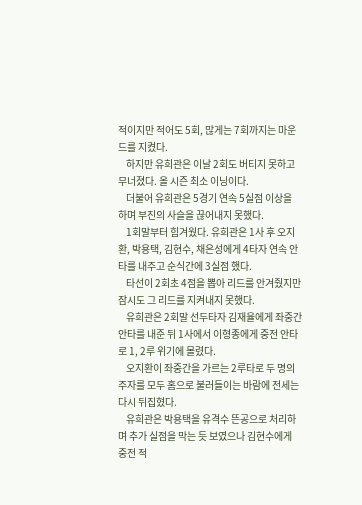적이지만 적어도 5회, 많게는 7회까지는 마운드를 지켰다.
    하지만 유희관은 이날 2회도 버티지 못하고 무너졌다. 올 시즌 최소 이닝이다.
    더불어 유희관은 5경기 연속 5실점 이상을 하며 부진의 사슬을 끊어내지 못했다.
    1회말부터 힘겨웠다. 유희관은 1사 후 오지환, 박용택, 김현수, 채은성에게 4타자 연속 안타를 내주고 순식간에 3실점 했다.
    타선이 2회초 4점을 뽑아 리드를 안겨줬지만 잠시도 그 리드를 지켜내지 못했다.
    유희관은 2회말 선두타자 김재율에게 좌중간 안타를 내준 뒤 1사에서 이형종에게 중전 안타로 1, 2루 위기에 몰렸다.
    오지환이 좌중간을 가르는 2루타로 두 명의 주자를 모두 홈으로 불러들이는 바람에 전세는 다시 뒤집혔다.
    유희관은 박용택을 유격수 뜬공으로 처리하며 추가 실점을 막는 듯 보였으나 김현수에게 중전 적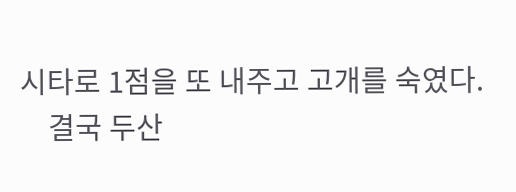시타로 1점을 또 내주고 고개를 숙였다.
    결국 두산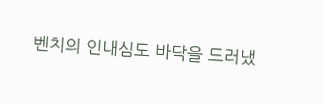벤치의 인내심도 바닥을 드러냈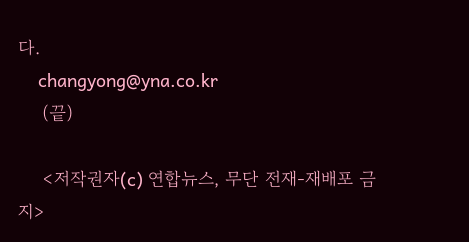다.
    changyong@yna.co.kr
    (끝)

    <저작권자(c) 연합뉴스, 무단 전재-재배포 금지>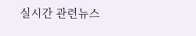실시간 관련뉴스